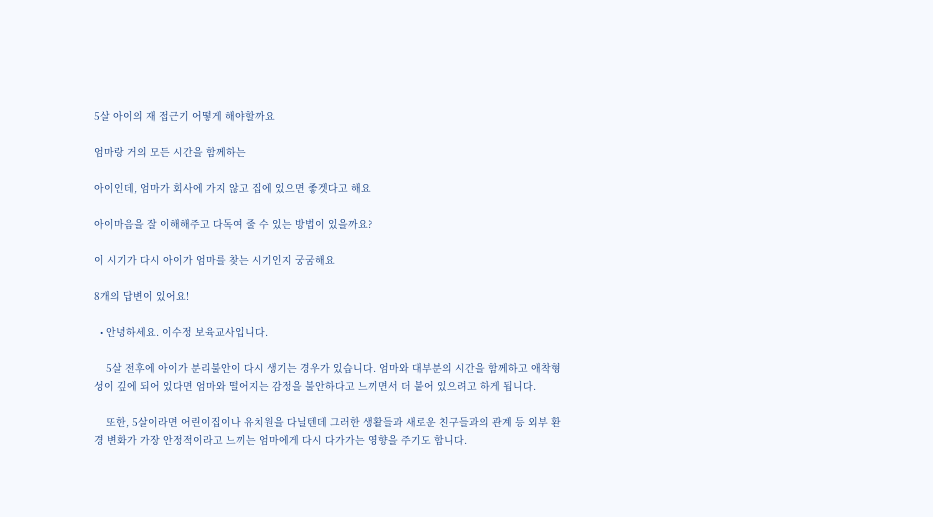5살 아이의 재 접근기 어떻게 해야할까요

엄마랑 거의 모든 시간을 함께하는

아이인데, 엄마가 회사에 가지 않고 집에 있으면 좋겟다고 해요

아이마음을 잘 이해해주고 다독여 줄 수 있는 방법이 있을까요?

이 시기가 다시 아이가 엄마를 찾는 시기인지 궁굼해요

8개의 답변이 있어요!

  • 안녕하세요. 이수정 보육교사입니다.

    5살 전후에 아이가 분리불안이 다시 생기는 경우가 있습니다. 엄마와 대부분의 시간을 함께하고 애착형성이 깊에 되어 있다면 엄마와 떨어지는 감정을 불안하다고 느끼면서 더 붙어 있으려고 하게 됩니다.

    또한, 5살이라면 어린이집이나 유치원을 다닐텐데 그러한 생활들과 새로운 친구들과의 관계 등 외부 환경 변화가 가장 안정적이라고 느끼는 엄마에게 다시 다가가는 영향을 주기도 합니다.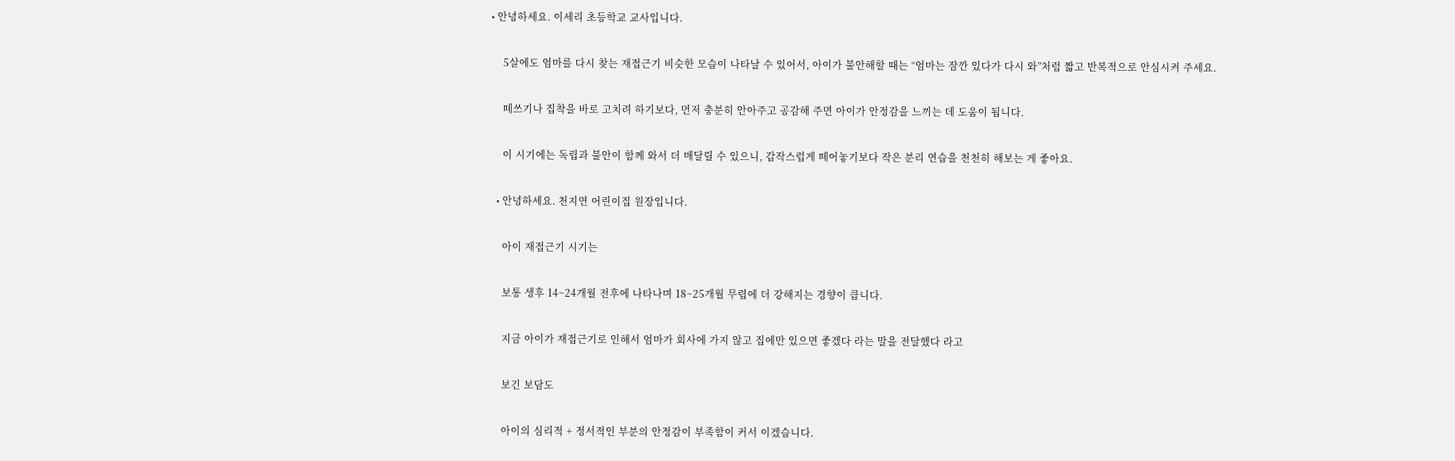• 안녕하세요. 이세리 초등학교 교사입니다.

    5살에도 엄마를 다시 찾는 재접근기 비슷한 모습이 나타날 수 있어서, 아이가 불안해할 때는 “엄마는 잠깐 있다가 다시 와”처럼 짧고 반복적으로 안심시켜 주세요.

    떼쓰기나 집착을 바로 고치려 하기보다, 먼저 충분히 안아주고 공감해 주면 아이가 안정감을 느끼는 데 도움이 됩니다.

    이 시기에는 독립과 불안이 함께 와서 더 매달릴 수 있으니, 갑작스럽게 떼어놓기보다 작은 분리 연습을 천천히 해보는 게 좋아요.

  • 안녕하세요. 천지연 어린이집 원장입니다.

    아이 재접근기 시기는

    보통 생후 14~24개월 전후에 나타나며 18~25개월 무렵에 더 강해지는 경향이 큽니다.

    지금 아이가 재접근기로 인해서 엄마가 회사에 가지 않고 집에만 있으면 좋겠다 라는 말을 전달했다 라고

    보긴 보담도

    아이의 심리적 + 정서적인 부분의 안정감이 부족함이 커서 이겠습니다.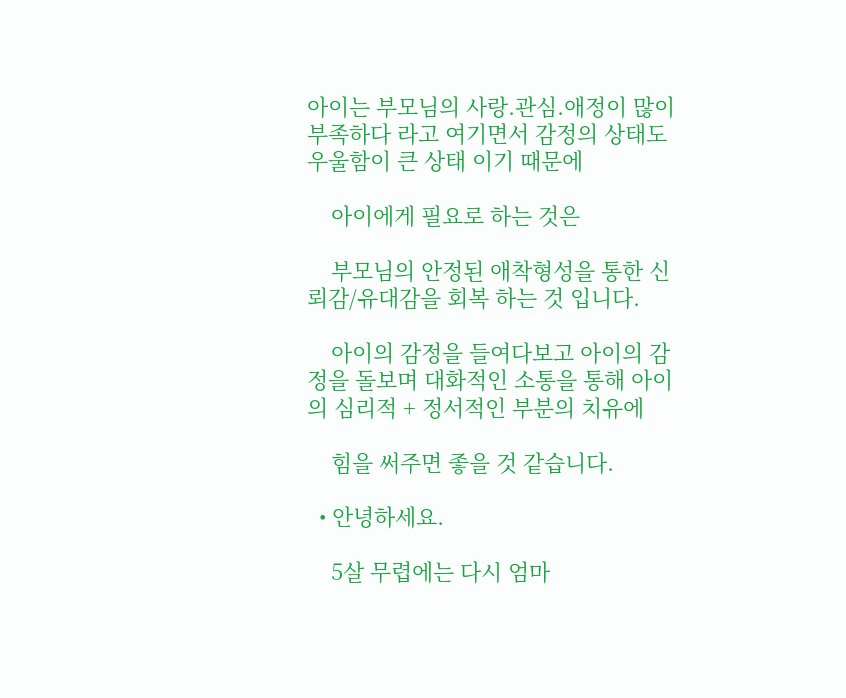아이는 부모님의 사랑.관심.애정이 많이 부족하다 라고 여기면서 감정의 상태도 우울함이 큰 상태 이기 때문에

    아이에게 필요로 하는 것은

    부모님의 안정된 애착형성을 통한 신뢰감/유대감을 회복 하는 것 입니다.

    아이의 감정을 들여다보고 아이의 감정을 돌보며 대화적인 소통을 통해 아이의 심리적 + 정서적인 부분의 치유에

    힘을 써주면 좋을 것 같습니다.

  • 안녕하세요.

    5살 무렵에는 다시 엄마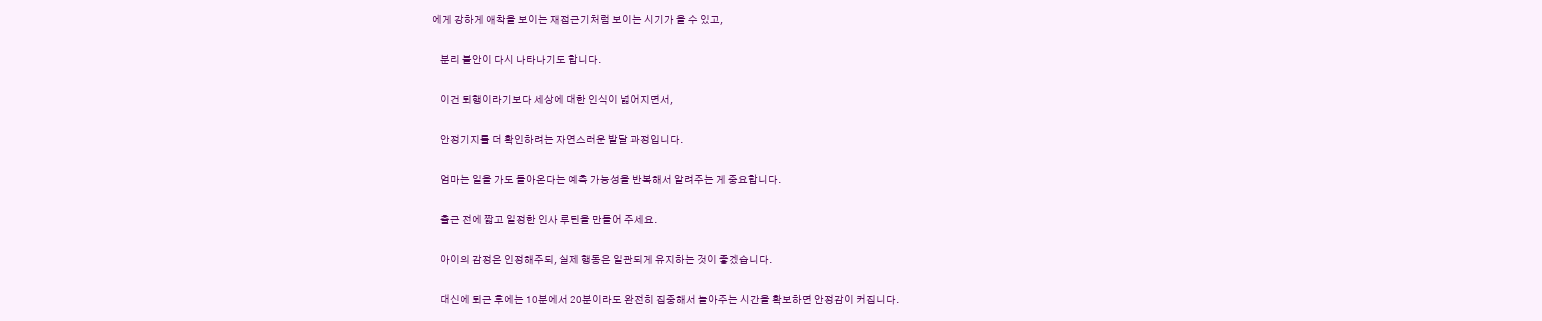에게 강하게 애착을 보이는 재접근기처럼 보이는 시기가 올 수 있고,

    분리 불안이 다시 나타나기도 합니다.

    이건 퇴행이라기보다 세상에 대한 인식이 넓어지면서,

    안정기지를 더 확인하려는 자연스러운 발달 과정입니다.

    엄마는 일을 가도 돌아온다는 예측 가능성을 반복해서 알려주는 게 중요합니다.

    출근 전에 짧고 일정한 인사 루틴을 만들어 주세요.

    아이의 감정은 인정해주되, 실제 행동은 일관되게 유지하는 것이 좋겠습니다.

    대신에 퇴근 후에는 10분에서 20분이라도 완전히 집중해서 놀아주는 시간을 확보하면 안정감이 커집니다.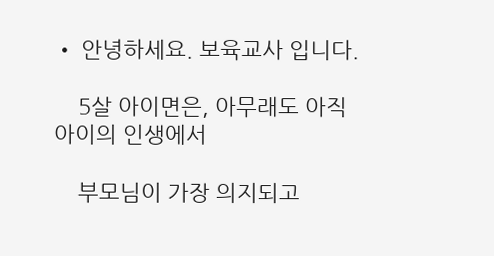• 안녕하세요. 보육교사 입니다.

    5살 아이면은, 아무래도 아직 아이의 인생에서

    부모님이 가장 의지되고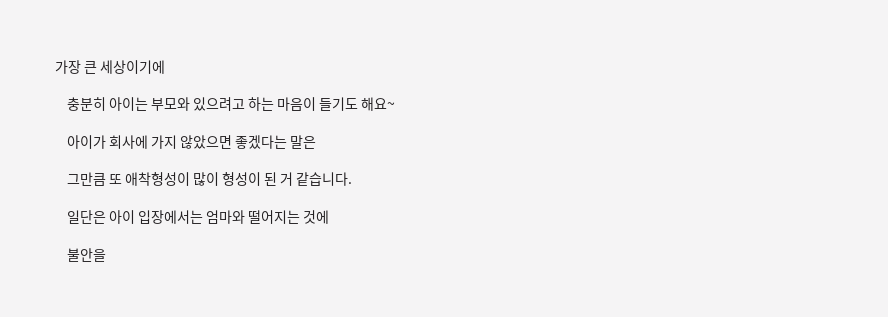가장 큰 세상이기에

    충분히 아이는 부모와 있으려고 하는 마음이 들기도 해요~

    아이가 회사에 가지 않았으면 좋겠다는 말은

    그만큼 또 애착형성이 많이 형성이 된 거 같습니다.

    일단은 아이 입장에서는 엄마와 떨어지는 것에

    불안을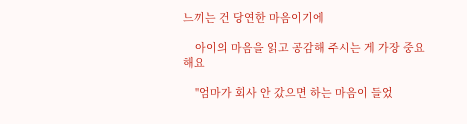느끼는 건 당연한 마음이기에

    아이의 마음을 읽고 공감해 주시는 게 가장 중요해요

    "엄마가 회사 안 갔으면 하는 마음이 들었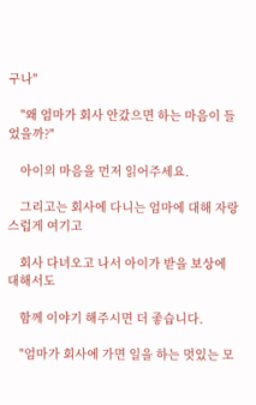구나"

    "왜 엄마가 회사 안갔으면 하는 마음이 들었을까?"

    아이의 마음을 먼저 읽어주세요.

    그리고는 회사에 다니는 엄마에 대해 자랑스럽게 여기고

    회사 다녀오고 나서 아이가 받을 보상에 대해서도

    함께 이야기 해주시면 더 좋습니다.

    "엄마가 회사에 가면 일을 하는 멋있는 모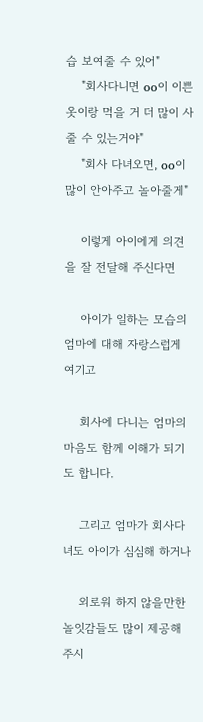습 보여줄 수 있어"
    "회사다니면 oo이 이쁜옷이랑 먹을 거 더 많이 사줄 수 있는거야"
    "회사 다녀오면, oo이 많이 안아주고 놀아줄게"

    이렇게 아이에게 의견을 잘 전달해 주신다면

    아이가 일하는 모습의 엄마에 대해 자랑스럽게 여기고

    회사에 다니는 엄마의 마음도 함께 이해가 되기도 합니다.

    그리고 엄마가 회사다녀도 아이가 심심해 하거나

    외로워 하지 않을만한 놀잇감들도 많이 제공해 주시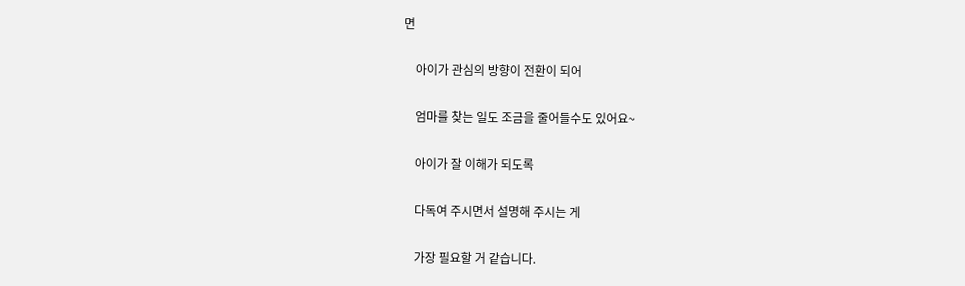면

    아이가 관심의 방향이 전환이 되어

    엄마를 찾는 일도 조금을 줄어들수도 있어요~

    아이가 잘 이해가 되도록

    다독여 주시면서 설명해 주시는 게

    가장 필요할 거 같습니다.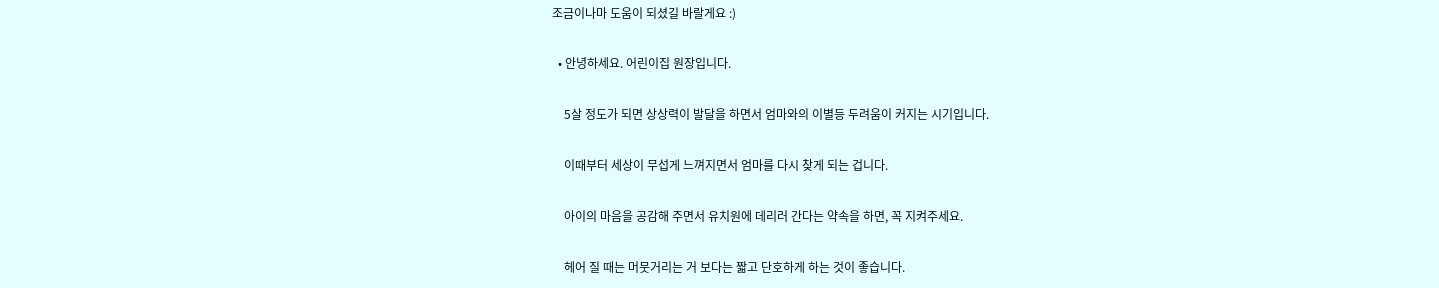조금이나마 도움이 되셨길 바랄게요 :)

  • 안녕하세요. 어린이집 원장입니다.

    5살 정도가 되면 상상력이 발달을 하면서 엄마와의 이별등 두려움이 커지는 시기입니다.

    이때부터 세상이 무섭게 느껴지면서 엄마를 다시 찾게 되는 겁니다.

    아이의 마음을 공감해 주면서 유치원에 데리러 간다는 약속을 하면, 꼭 지켜주세요.

    헤어 질 때는 머뭇거리는 거 보다는 짧고 단호하게 하는 것이 좋습니다.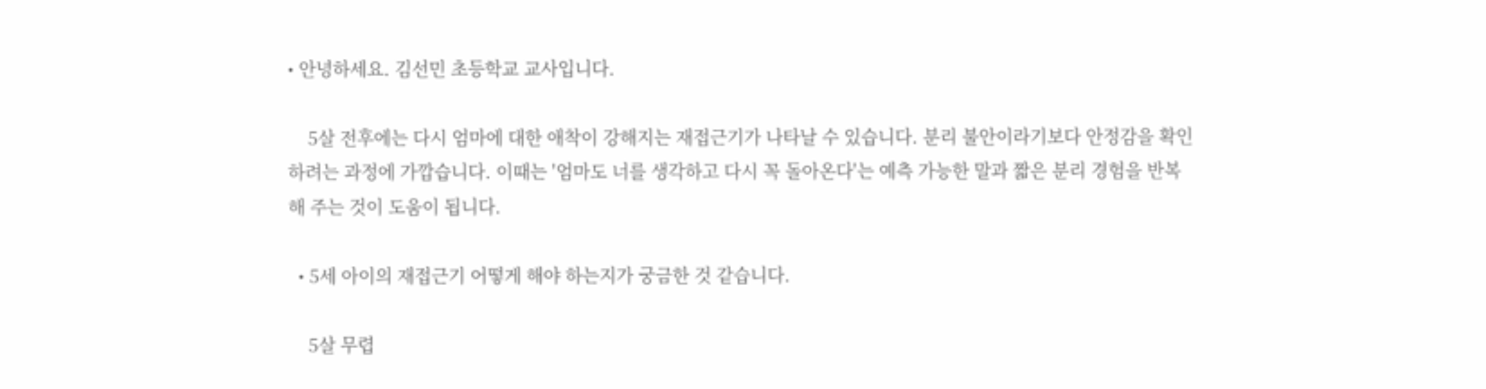• 안녕하세요. 김선민 초등학교 교사입니다.

    5살 전후에는 다시 엄마에 대한 애착이 강해지는 재접근기가 나타날 수 있습니다. 분리 불안이라기보다 안정감을 확인하려는 과정에 가깝습니다. 이때는 '엄마도 너를 생각하고 다시 꼭 돌아온다'는 예측 가능한 말과 짧은 분리 경험을 반복해 주는 것이 도움이 됩니다.

  • 5세 아이의 재접근기 어떻게 해야 하는지가 궁금한 것 같습니다.

    5살 무렵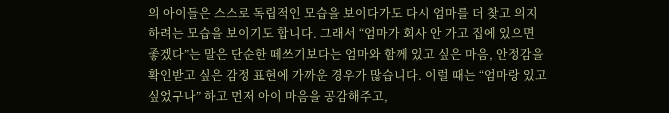의 아이들은 스스로 독립적인 모습을 보이다가도 다시 엄마를 더 찾고 의지하려는 모습을 보이기도 합니다. 그래서 “엄마가 회사 안 가고 집에 있으면 좋겠다”는 말은 단순한 떼쓰기보다는 엄마와 함께 있고 싶은 마음, 안정감을 확인받고 싶은 감정 표현에 가까운 경우가 많습니다. 이럴 때는 “엄마랑 있고 싶었구나” 하고 먼저 아이 마음을 공감해주고,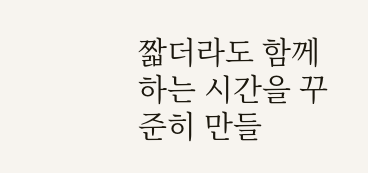짧더라도 함께하는 시간을 꾸준히 만들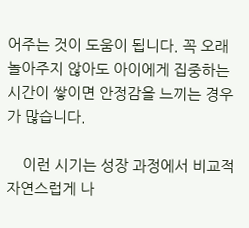어주는 것이 도움이 됩니다. 꼭 오래 놀아주지 않아도 아이에게 집중하는 시간이 쌓이면 안정감을 느끼는 경우가 많습니다.

    이런 시기는 성장 과정에서 비교적 자연스럽게 나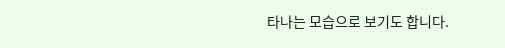타나는 모습으로 보기도 합니다.